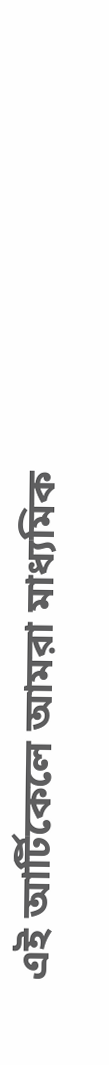এই আর্টিকেলে আমরা মাধ্যমিক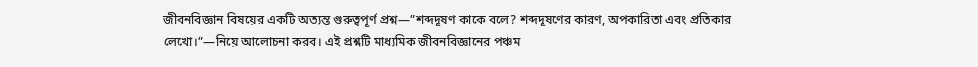জীবনবিজ্ঞান বিষয়ের একটি অত্যন্ত গুরুত্বপূর্ণ প্রশ্ন—”শব্দদূষণ কাকে বলে? শব্দদূষণের কারণ, অপকারিতা এবং প্রতিকার লেখো।”—নিয়ে আলোচনা করব। এই প্রশ্নটি মাধ্যমিক জীবনবিজ্ঞানের পঞ্চম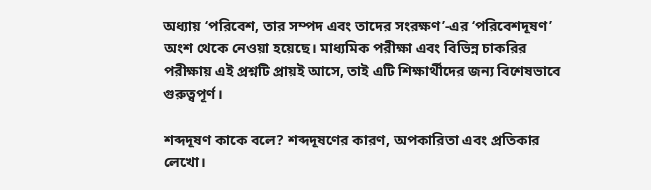অধ্যায় ‘পরিবেশ, তার সম্পদ এবং তাদের সংরক্ষণ’-এর ‘পরিবেশদূষণ’ অংশ থেকে নেওয়া হয়েছে। মাধ্যমিক পরীক্ষা এবং বিভিন্ন চাকরির পরীক্ষায় এই প্রশ্নটি প্রায়ই আসে, তাই এটি শিক্ষার্থীদের জন্য বিশেষভাবে গুরুত্বপূর্ণ।

শব্দদূষণ কাকে বলে? শব্দদূষণের কারণ, অপকারিতা এবং প্রতিকার লেখো।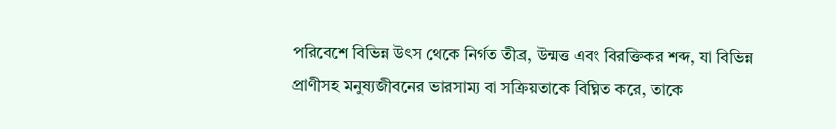পরিবেশে বিভিন্ন উৎস থেকে নির্গত তীব্র, উন্মত্ত এবং বিরক্তিকর শব্দ, যা বিভিন্ন প্রাণীসহ মনুষ্যজীবনের ভারসাম্য বা সক্রিয়তাকে বিঘ্নিত করে, তাকে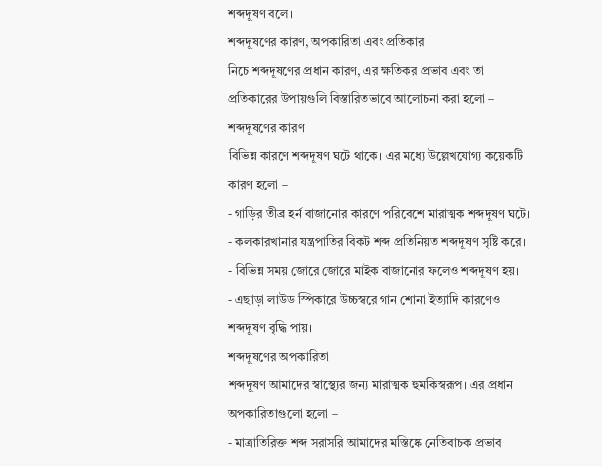শব্দদূষণ বলে।
শব্দদূষণের কারণ, অপকারিতা এবং প্রতিকার
নিচে শব্দদূষণের প্রধান কারণ, এর ক্ষতিকর প্রভাব এবং তা প্রতিকারের উপায়গুলি বিস্তারিতভাবে আলোচনা করা হলো –
শব্দদূষণের কারণ
বিভিন্ন কারণে শব্দদূষণ ঘটে থাকে। এর মধ্যে উল্লেখযোগ্য কয়েকটি কারণ হলো –
- গাড়ির তীব্র হর্ন বাজানোর কারণে পরিবেশে মারাত্মক শব্দদূষণ ঘটে।
- কলকারখানার যন্ত্রপাতির বিকট শব্দ প্রতিনিয়ত শব্দদূষণ সৃষ্টি করে।
- বিভিন্ন সময় জোরে জোরে মাইক বাজানোর ফলেও শব্দদূষণ হয়।
- এছাড়া লাউড স্পিকারে উচ্চস্বরে গান শোনা ইত্যাদি কারণেও শব্দদূষণ বৃদ্ধি পায়।
শব্দদূষণের অপকারিতা
শব্দদূষণ আমাদের স্বাস্থ্যের জন্য মারাত্মক হুমকিস্বরূপ। এর প্রধান অপকারিতাগুলো হলো –
- মাত্রাতিরিক্ত শব্দ সরাসরি আমাদের মস্তিষ্কে নেতিবাচক প্রভাব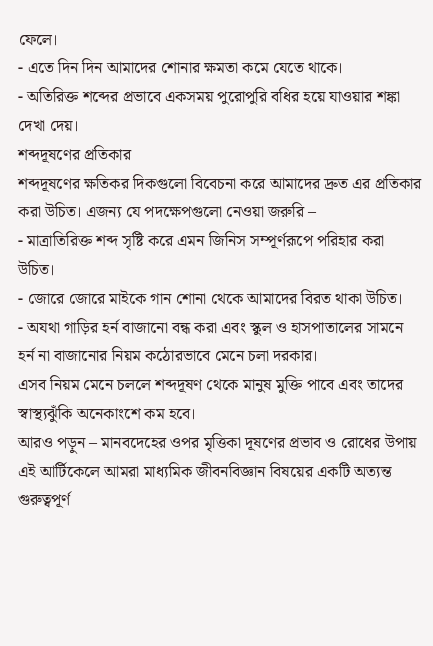ফেলে।
- এতে দিন দিন আমাদের শোনার ক্ষমতা কমে যেতে থাকে।
- অতিরিক্ত শব্দের প্রভাবে একসময় পুরোপুরি বধির হয়ে যাওয়ার শঙ্কা দেখা দেয়।
শব্দদূষণের প্রতিকার
শব্দদূষণের ক্ষতিকর দিকগুলো বিবেচনা করে আমাদের দ্রুত এর প্রতিকার করা উচিত। এজন্য যে পদক্ষেপগুলো নেওয়া জরুরি –
- মাত্রাতিরিক্ত শব্দ সৃষ্টি করে এমন জিনিস সম্পূর্ণরূপে পরিহার করা উচিত।
- জোরে জোরে মাইকে গান শোনা থেকে আমাদের বিরত থাকা উচিত।
- অযথা গাড়ির হর্ন বাজানো বন্ধ করা এবং স্কুল ও হাসপাতালের সামনে হর্ন না বাজানোর নিয়ম কঠোরভাবে মেনে চলা দরকার।
এসব নিয়ম মেনে চললে শব্দদূষণ থেকে মানুষ মুক্তি পাবে এবং তাদের স্বাস্থ্যঝুঁকি অনেকাংশে কম হবে।
আরও পড়ুন – মানবদেহের ওপর মৃত্তিকা দূষণের প্রভাব ও রোধের উপায়
এই আর্টিকেলে আমরা মাধ্যমিক জীবনবিজ্ঞান বিষয়ের একটি অত্যন্ত গুরুত্বপূর্ণ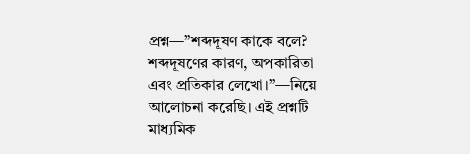প্রশ্ন—”শব্দদূষণ কাকে বলে? শব্দদূষণের কারণ, অপকারিতা এবং প্রতিকার লেখো।”—নিয়ে আলোচনা করেছি। এই প্রশ্নটি মাধ্যমিক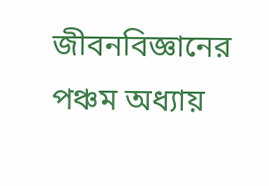জীবনবিজ্ঞানের পঞ্চম অধ্যায়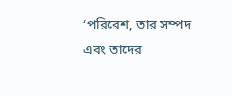‘পরিবেশ, তার সম্পদ এবং তাদের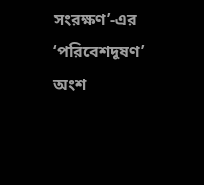সংরক্ষণ’-এর ‘পরিবেশদূষণ’ অংশ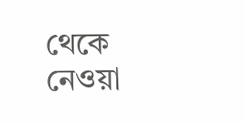থেকে নেওয়া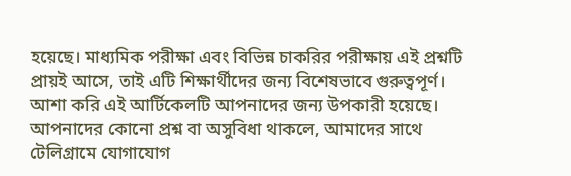হয়েছে। মাধ্যমিক পরীক্ষা এবং বিভিন্ন চাকরির পরীক্ষায় এই প্রশ্নটি প্রায়ই আসে, তাই এটি শিক্ষার্থীদের জন্য বিশেষভাবে গুরুত্বপূর্ণ।
আশা করি এই আর্টিকেলটি আপনাদের জন্য উপকারী হয়েছে। আপনাদের কোনো প্রশ্ন বা অসুবিধা থাকলে, আমাদের সাথে টেলিগ্রামে যোগাযোগ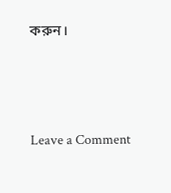করুন।





Leave a Comment